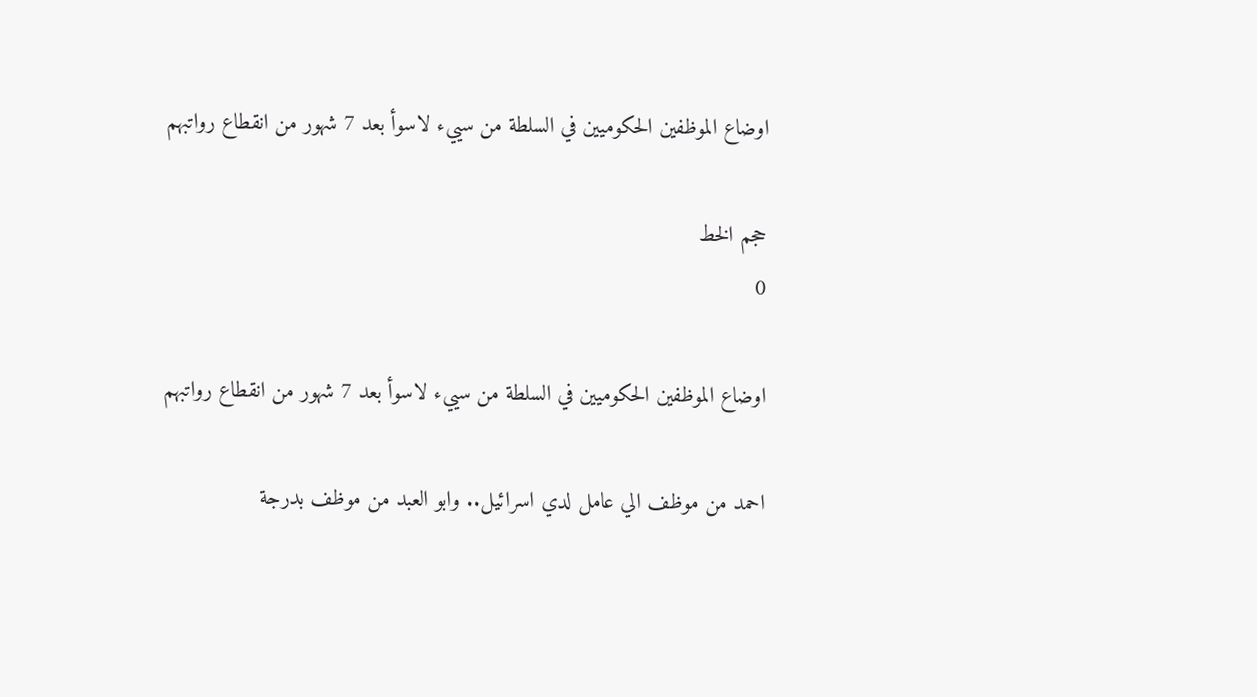اوضاع الموظفين الحكوميين في السلطة من سييء لاسوأ بعد 7 شهور من انقطاع رواتبهم

حجم الخط
0

اوضاع الموظفين الحكوميين في السلطة من سييء لاسوأ بعد 7 شهور من انقطاع رواتبهم

احمد من موظف الي عامل لدي اسرائيل.. وابو العبد من موظف بدرجة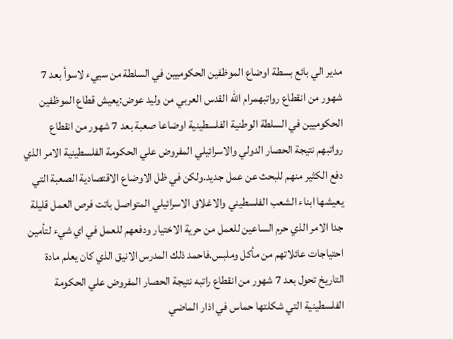مدير الي بائع بسطة اوضاع الموظفين الحكوميين في السلطة من سييء لاسوأ بعد 7 شهور من انقطاع رواتبهمرام الله القدس العربي من وليد عوض:يعيش قطاع الموظفين الحكوميين في السلطة الوطنية الفلسطينية اوضاعا صعبة بعد 7 شهور من انقطاع رواتبهم نتيجة الحصار الدولي والاسرائيلي المفروض علي الحكومة الفلسطينية الامر الذي دفع الكثير منهم للبحث عن عمل جديد.ولكن في ظل الاوضاع الاقتصادية الصعبة التي يعيشها ابناء الشعب الفلسطيني والاغلاق الاسرائيلي المتواصل باتت فرص العمل قليلة جدا الامر الذي حرم الساعين للعمل من حرية الاختيار ودفعهم للعمل في اي شيء لتأمين احتياجات عائلاتهم من مأكل وملبس.فاحمد ذلك المدرس الانيق الذي كان يعلم مادة التاريخ تحول بعد 7 شهور من انقطاع راتبه نتيجة الحصار المفروض علي الحكومة الفلسطينية التي شكلتها حماس في اذار الماضي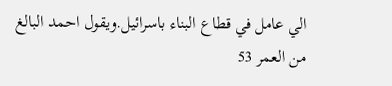الي عامل في قطاع البناء باسرائيل.ويقول احمد البالغ من العمر 53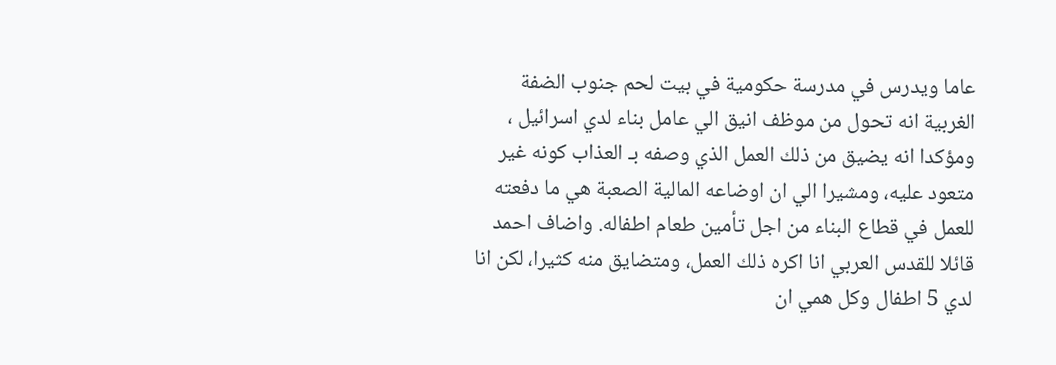عاما ويدرس في مدرسة حكومية في بيت لحم جنوب الضفة الغربية انه تحول من موظف انيق الي عامل بناء لدي اسرائيل ، ومؤكدا انه يضيق من ذلك العمل الذي وصفه بـ العذاب كونه غير متعود عليه، ومشيرا الي ان اوضاعه المالية الصعبة هي ما دفعته للعمل في قطاع البناء من اجل تأمين طعام اطفاله. واضاف احمد قائلا للقدس العربي انا اكره ذلك العمل، ومتضايق منه كثيرا، لكن انا لدي 5 اطفال وكل همي ان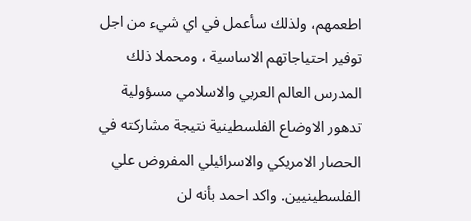اطعمهم، ولذلك سأعمل في اي شيء من اجل توفير احتياجاتهم الاساسية ، ومحملا ذلك المدرس العالم العربي والاسلامي مسؤولية تدهور الاوضاع الفلسطينية نتيجة مشاركته في الحصار الامريكي والاسرائيلي المفروض علي الفلسطينيين. واكد احمد بأنه لن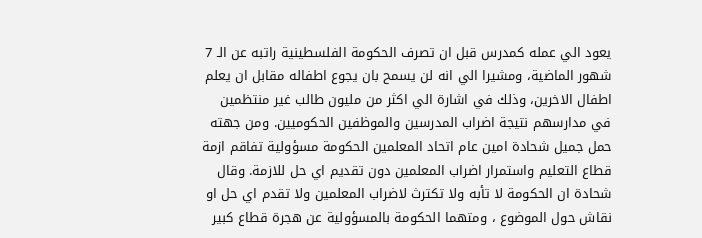يعود الي عمله كمدرس قبل ان تصرف الحكومة الفلسطينية راتبه عن الـ 7 شهور الماضية، ومشيرا الي انه لن يسمح بان يجوع اطفاله مقابل ان يعلم اطفال الاخرين، وذلك في اشارة الي اكثر من مليون طالب غير منتظمين في مدارسهم نتيجة اضراب المدرسين والموظفين الحكوميين. ومن جهته حمل جميل شحادة امين عام اتحاد المعلمين الحكومة مسؤولية تفاقم ازمة قطاع التعليم واستمرار اضراب المعلمين دون تقديم اي حل للازمة. وقال شحادة ان الحكومة لا تأبه ولا تكترث لاضراب المعلمين ولا تقدم اي حل او نقاش حول الموضوع ، ومتهما الحكومة بالمسؤولية عن هجرة قطاع كبير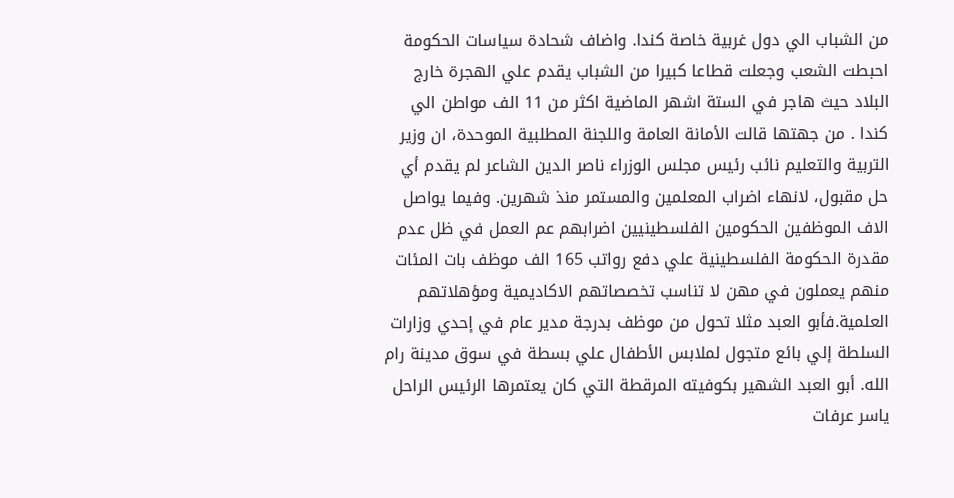من الشباب الي دول غربية خاصة كندا. واضاف شحادة سياسات الحكومة احبطت الشعب وجعلت قطاعا كبيرا من الشباب يقدم علي الهجرة خارج البلاد حيث هاجر في الستة اشهر الماضية اكثر من 11 الف مواطن الي كندا . من جهتها قالت الأمانة العامة واللجنة المطلبية الموحدة، ان وزير التربية والتعليم نائب رئيس مجلس الوزراء ناصر الدين الشاعر لم يقدم أي حل مقبول، لانهاء اضراب المعلمين والمستمر منذ شهرين. وفيما يواصل الاف الموظفين الحكومين الفلسطينيين اضرابهم عم العمل في ظل عدم مقدرة الحكومة الفلسطينية علي دفع رواتب 165 الف موظف بات المئات منهم يعملون في مهن لا تناسب تخصصاتهم الاكاديمية ومؤهلاتهم العلمية.فأبو العبد مثلا تحول من موظف بدرجة مدير عام في إحدي وزارات السلطة إلي بائع متجول لملابس الأطفال علي بسطة في سوق مدينة رام الله. أبو العبد الشهير بكوفيته المرقطة التي كان يعتمرها الرئيس الراحل ياسر عرفات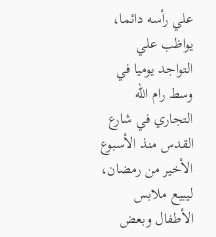علي رأسه دائما، يواظب علي التواجد يوميا في وسط رام الله التجاري في شارع القدس منذ الأسبوع الأخير من رمضان، ليبيع ملابس الأطفال وبعض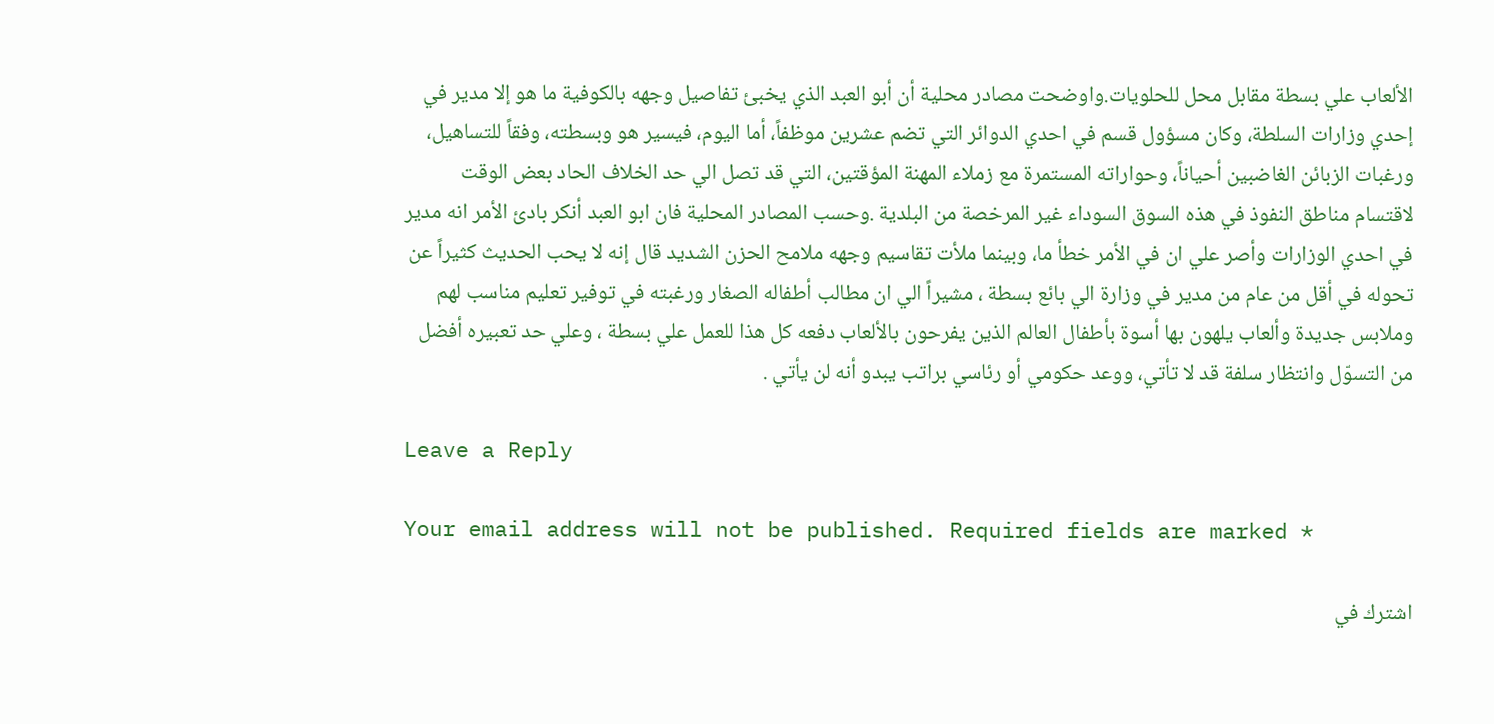الألعاب علي بسطة مقابل محل للحلويات.واوضحت مصادر محلية أن أبو العبد الذي يخبئ تفاصيل وجهه بالكوفية ما هو إلا مدير في إحدي وزارات السلطة، وكان مسؤول قسم في احدي الدوائر التي تضم عشرين موظفاً، أما اليوم، فيسير هو وبسطته، وفقاً للتساهيل، ورغبات الزبائن الغاضبين أحياناً، وحواراته المستمرة مع زملاء المهنة المؤقتين، التي قد تصل الي حد الخلاف الحاد بعض الوقت لاقتسام مناطق النفوذ في هذه السوق السوداء غير المرخصة من البلدية .وحسب المصادر المحلية فان ابو العبد أنكر بادئ الأمر انه مدير في احدي الوزارات وأصر علي ان في الأمر خطأ ما، وبينما ملأت تقاسيم وجهه ملامح الحزن الشديد قال إنه لا يحب الحديث كثيراً عن تحوله في أقل من عام من مدير في وزارة الي بائع بسطة ، مشيراً الي ان مطالب أطفاله الصغار ورغبته في توفير تعليم مناسب لهم وملابس جديدة وألعاب يلهون بها أسوة بأطفال العالم الذين يفرحون بالألعاب دفعه كل هذا للعمل علي بسطة ، وعلي حد تعبيره أفضل من التسوّل وانتظار سلفة قد لا تأتي، ووعد حكومي أو رئاسي براتب يبدو أنه لن يأتي .

Leave a Reply

Your email address will not be published. Required fields are marked *

اشترك في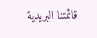قائمتنا البريدية